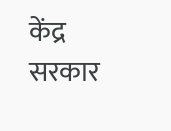केंद्र सरकार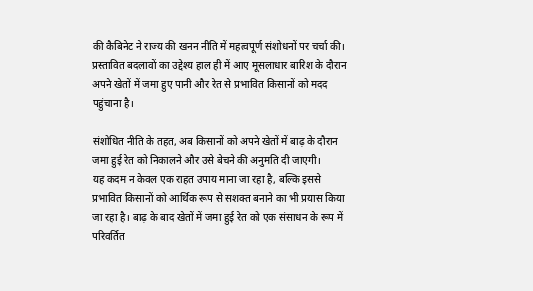की कैबिनेट ने राज्य की खनन नीति में महत्वपूर्ण संशोधनों पर चर्चा की। प्रस्तावित बदलावों का उद्देश्य हाल ही में आए मूसलाधार बारिश के दौरान अपने खेतों में जमा हुए पानी और रेत से प्रभावित किसानों को मदद पहुंचाना है।

संशोधित नीति के तहत, अब किसानों को अपने खेतों में बाढ़ के दौरान जमा हुई रेत को निकालने और उसे बेचने की अनुमति दी जाएगी।
यह कदम न केवल एक राहत उपाय माना जा रहा है, बल्कि इससे प्रभावित किसानों को आर्थिक रूप से सशक्त बनाने का भी प्रयास किया जा रहा है। बाढ़ के बाद खेतों में जमा हुई रेत को एक संसाधन के रूप में परिवर्तित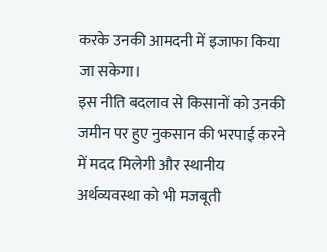करके उनकी आमदनी में इजाफा किया जा सकेगा।
इस नीति बदलाव से किसानों को उनकी जमीन पर हुए नुकसान की भरपाई करने में मदद मिलेगी और स्थानीय अर्थव्यवस्था को भी मजबूती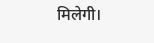मिलेगी।